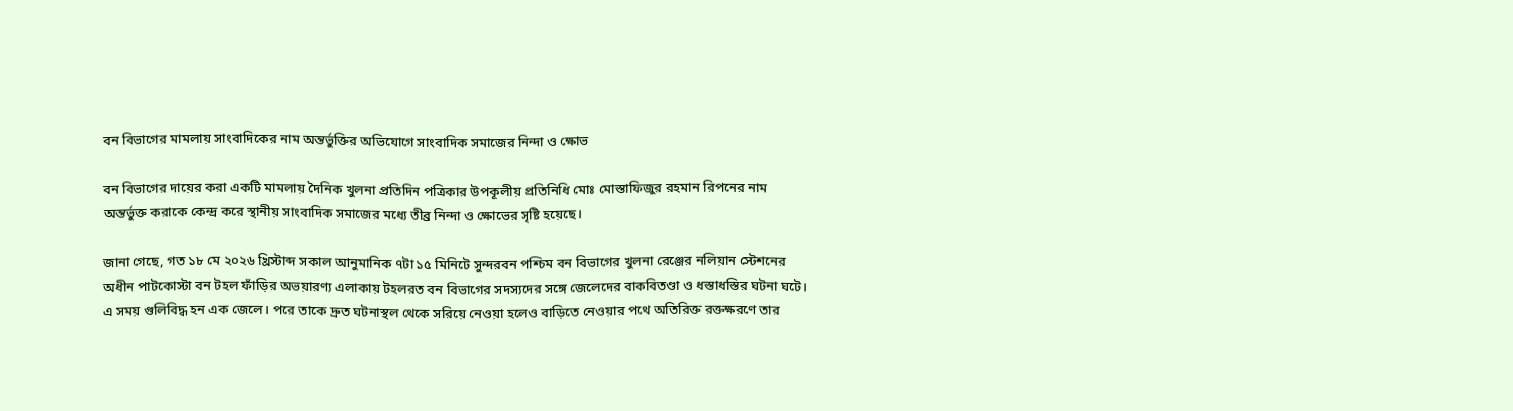বন বিভাগের মামলায় সাংবাদিকের নাম অন্তর্ভুক্তির অভিযোগে সাংবাদিক সমাজের নিন্দা ও ক্ষোভ

বন বিভাগের দায়ের করা একটি মামলায় দৈনিক খুলনা প্রতিদিন পত্রিকার উপকূলীয় প্রতিনিধি মোঃ মোস্তাফিজুর রহমান রিপনের নাম অন্তর্ভুক্ত করাকে কেন্দ্র করে স্থানীয় সাংবাদিক সমাজের মধ্যে তীব্র নিন্দা ও ক্ষোভের সৃষ্টি হয়েছে।

জানা গেছে, গত ১৮ মে ২০২৬ খ্রিস্টাব্দ সকাল আনুমানিক ৭টা ১৫ মিনিটে সুন্দরবন পশ্চিম বন বিভাগের খুলনা রেঞ্জের নলিয়ান স্টেশনের অধীন পাটকোস্টা বন টহল ফাঁড়ির অভয়ারণ্য এলাকায় টহলরত বন বিভাগের সদস্যদের সঙ্গে জেলেদের বাকবিতণ্ডা ও ধস্তাধস্তির ঘটনা ঘটে। এ সময় গুলিবিদ্ধ হন এক জেলে। পরে তাকে দ্রুত ঘটনাস্থল থেকে সরিয়ে নেওয়া হলেও বাড়িতে নেওয়ার পথে অতিরিক্ত রক্তক্ষরণে তার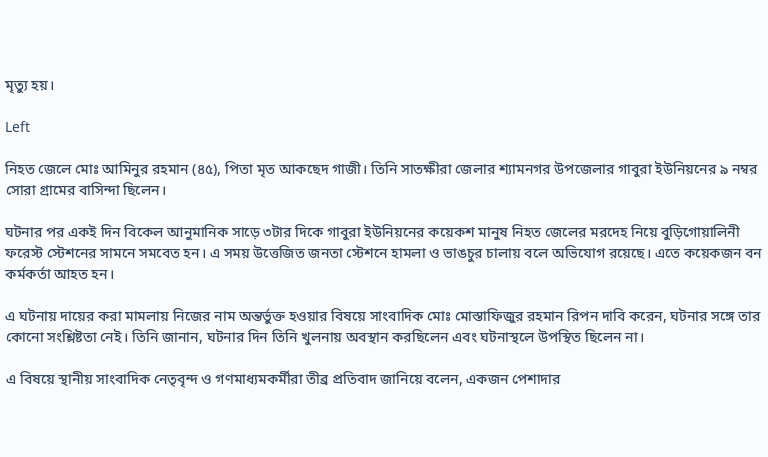মৃত্যু হয়।

Left

নিহত জেলে মোঃ আমিনুর রহমান (৪৫), পিতা মৃত আকছেদ গাজী। তিনি সাতক্ষীরা জেলার শ্যামনগর উপজেলার গাবুরা ইউনিয়নের ৯ নম্বর সোরা গ্রামের বাসিন্দা ছিলেন।

ঘটনার পর একই দিন বিকেল আনুমানিক সাড়ে ৩টার দিকে গাবুরা ইউনিয়নের কয়েকশ মানুষ নিহত জেলের মরদেহ নিয়ে বুড়িগোয়ালিনী ফরেস্ট স্টেশনের সামনে সমবেত হন। এ সময় উত্তেজিত জনতা স্টেশনে হামলা ও ভাঙচুর চালায় বলে অভিযোগ রয়েছে। এতে কয়েকজন বন কর্মকর্তা আহত হন।

এ ঘটনায় দায়ের করা মামলায় নিজের নাম অন্তর্ভুক্ত হওয়ার বিষয়ে সাংবাদিক মোঃ মোস্তাফিজুর রহমান রিপন দাবি করেন, ঘটনার সঙ্গে তার কোনো সংশ্লিষ্টতা নেই। তিনি জানান, ঘটনার দিন তিনি খুলনায় অবস্থান করছিলেন এবং ঘটনাস্থলে উপস্থিত ছিলেন না।

এ বিষয়ে স্থানীয় সাংবাদিক নেতৃবৃন্দ ও গণমাধ্যমকর্মীরা তীব্র প্রতিবাদ জানিয়ে বলেন, একজন পেশাদার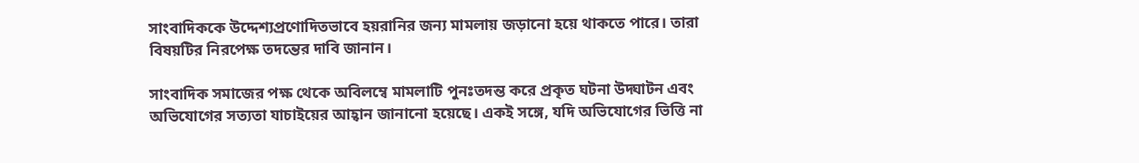সাংবাদিককে উদ্দেশ্যপ্রণোদিতভাবে হয়রানির জন্য মামলায় জড়ানো হয়ে থাকতে পারে। তারা বিষয়টির নিরপেক্ষ তদন্তের দাবি জানান।

সাংবাদিক সমাজের পক্ষ থেকে অবিলম্বে মামলাটি পুনঃতদন্ত করে প্রকৃত ঘটনা উদ্ঘাটন এবং অভিযোগের সত্যতা যাচাইয়ের আহ্বান জানানো হয়েছে। একই সঙ্গে, যদি অভিযোগের ভিত্তি না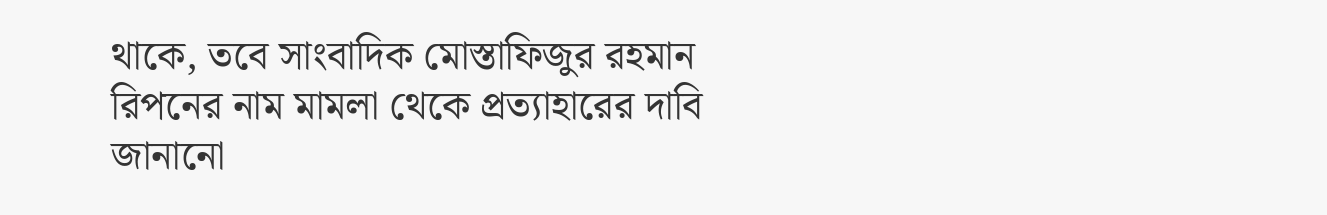থাকে, তবে সাংবাদিক মোস্তাফিজুর রহমান রিপনের নাম মামলা থেকে প্রত্যাহারের দাবি জানানো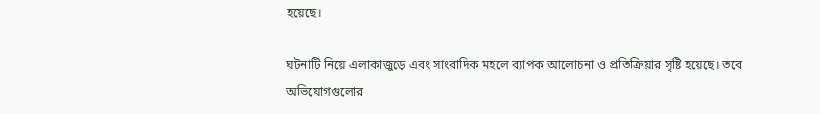হয়েছে।

ঘটনাটি নিয়ে এলাকাজুড়ে এবং সাংবাদিক মহলে ব্যাপক আলোচনা ও প্রতিক্রিয়ার সৃষ্টি হয়েছে। তবে অভিযোগগুলোর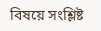বিষয়ে সংশ্লিষ্ট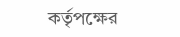কর্তৃপক্ষের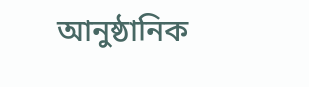আনুষ্ঠানিক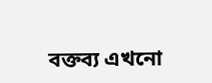বক্তব্য এখনো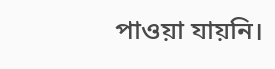পাওয়া যায়নি।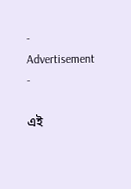- Advertisement -

এই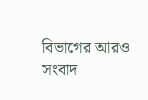বিভাগের আরও সংবাদ